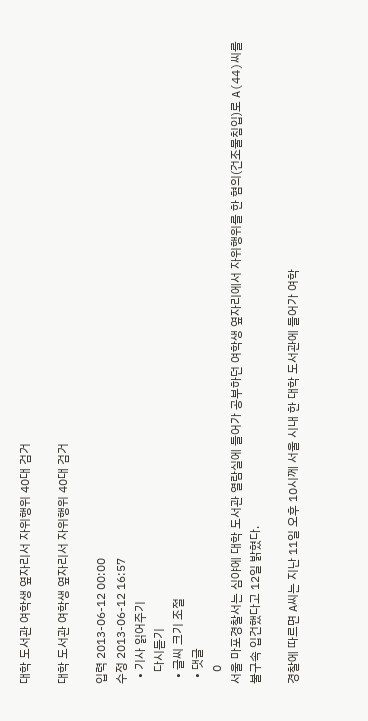대학 도서관 여학생 옆자리서 자위행위 40대 검거

대학 도서관 여학생 옆자리서 자위행위 40대 검거

입력 2013-06-12 00:00
수정 2013-06-12 16:57
  • 기사 읽어주기
    다시듣기
  • 글씨 크기 조절
  • 댓글
    0
서울 마포경찰서는 심야에 대학 도서관 열람실에 들어가 공부하던 여학생 옆자리에서 자위행위를 한 혐의(건조물침입)로 A(44)씨를 불구속 입건했다고 12일 밝혔다.

경찰에 따르면 A씨는 지난 11일 오후 10시께 서울 시내 한 대학 도서관에 들어가 여학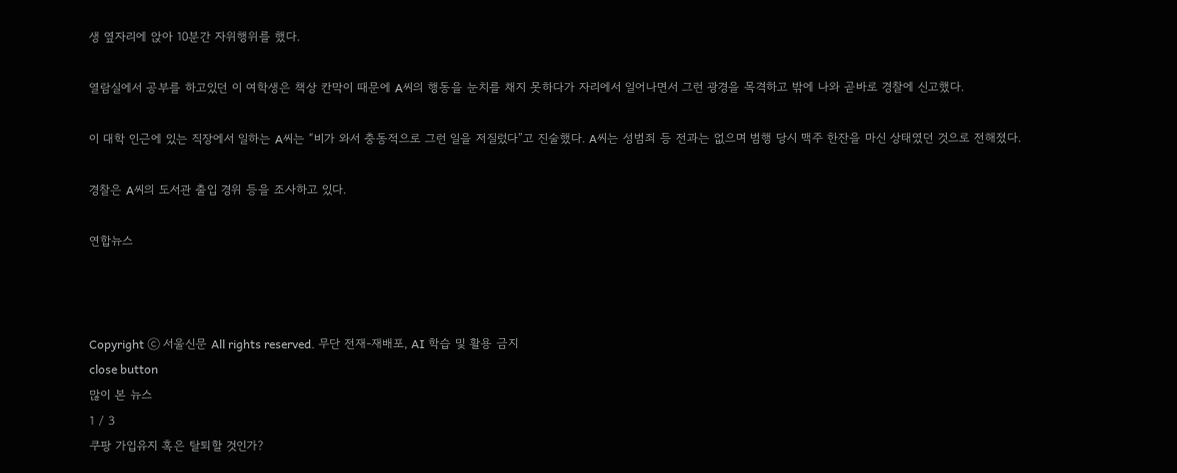생 옆자리에 앉아 10분간 자위행위를 했다.

열람실에서 공부를 하고있던 이 여학생은 책상 칸막이 때문에 A씨의 행동을 눈치를 채지 못하다가 자리에서 일어나면서 그런 광경을 목격하고 밖에 나와 곧바로 경찰에 신고했다.

이 대학 인근에 있는 직장에서 일하는 A씨는 “비가 와서 충동적으로 그런 일을 저질렀다”고 진술했다. A씨는 성범죄 등 전과는 없으며 범행 당시 맥주 한잔을 마신 상태였던 것으로 전해졌다.

경찰은 A씨의 도서관 출입 경위 등을 조사하고 있다.

연합뉴스



Copyright ⓒ 서울신문 All rights reserved. 무단 전재-재배포, AI 학습 및 활용 금지
close button
많이 본 뉴스
1 / 3
쿠팡 가입유지 혹은 탈퇴할 것인가?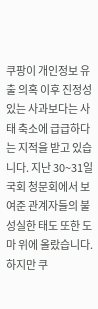쿠팡이 개인정보 유출 의혹 이후 진정성 있는 사과보다는 사태 축소에 급급하다는 지적을 받고 있습니다. 지난 30~31일 국회 청문회에서 보여준 관계자들의 불성실한 태도 또한 도마 위에 올랐습니다. 하지만 쿠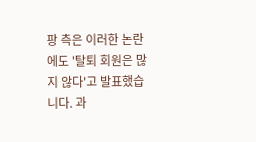팡 측은 이러한 논란에도 '탈퇴 회원은 많지 않다'고 발표했습니다. 과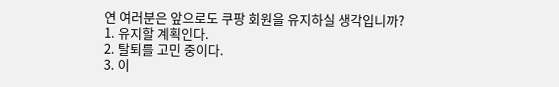연 여러분은 앞으로도 쿠팡 회원을 유지하실 생각입니까?
1. 유지할 계획인다.
2. 탈퇴를 고민 중이다.
3. 이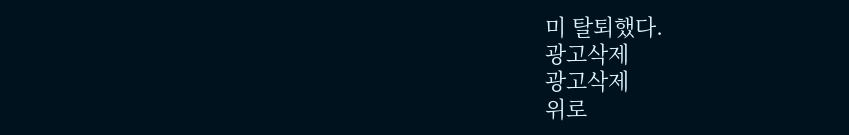미 탈퇴했다.
광고삭제
광고삭제
위로